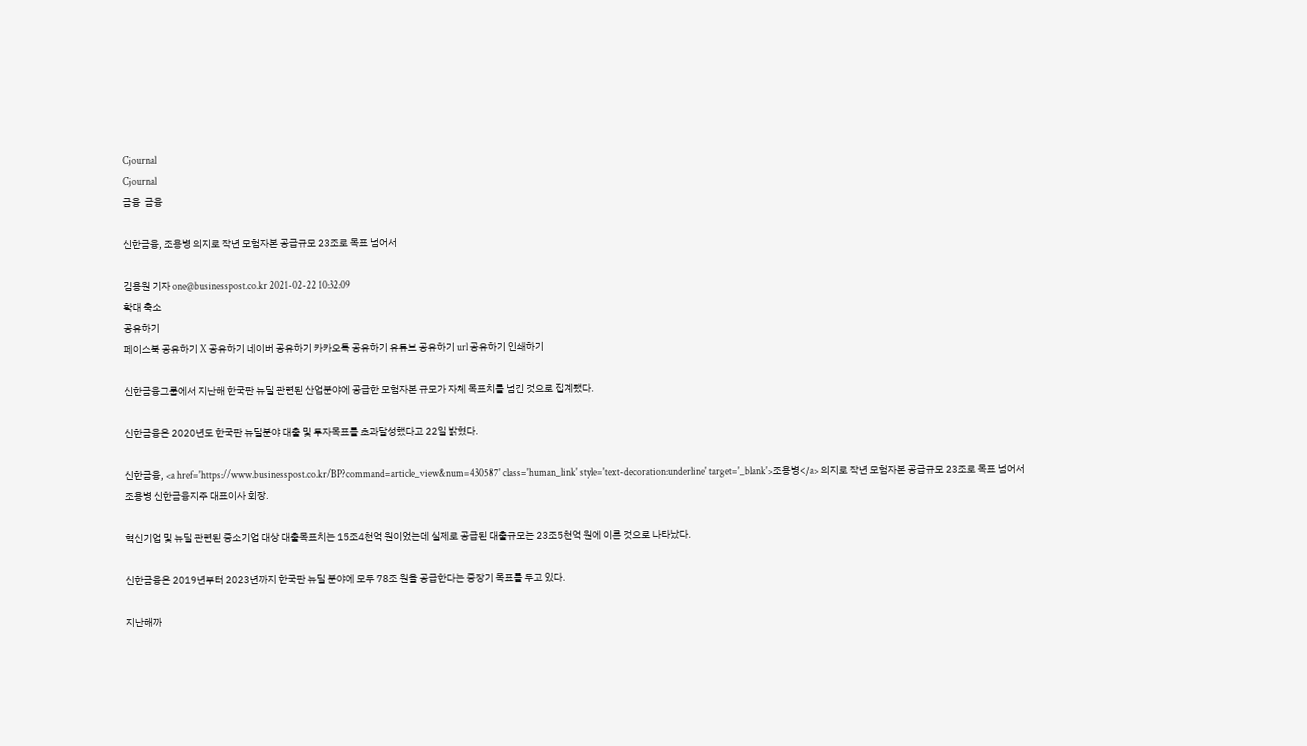Cjournal
Cjournal
금융  금융

신한금융, 조용병 의지로 작년 모험자본 공급규모 23조로 목표 넘어서

김용원 기자 one@businesspost.co.kr 2021-02-22 10:32:09
확대 축소
공유하기
페이스북 공유하기 X 공유하기 네이버 공유하기 카카오톡 공유하기 유튜브 공유하기 url 공유하기 인쇄하기

신한금융그룹에서 지난해 한국판 뉴딜 관련된 산업분야에 공급한 모험자본 규모가 자체 목표치를 넘긴 것으로 집계됐다.

신한금융은 2020년도 한국판 뉴딜분야 대출 및 투자목표를 초과달성했다고 22일 밝혔다.

신한금융, <a href='https://www.businesspost.co.kr/BP?command=article_view&num=430587' class='human_link' style='text-decoration:underline' target='_blank'>조용병</a> 의지로 작년 모험자본 공급규모 23조로 목표 넘어서
조용병 신한금융지주 대표이사 회장.

혁신기업 및 뉴딜 관련된 중소기업 대상 대출목표치는 15조4천억 원이었는데 실제로 공급된 대출규모는 23조5천억 원에 이른 것으로 나타났다.

신한금융은 2019년부터 2023년까지 한국판 뉴딜 분야에 모두 78조 원을 공급한다는 중장기 목표를 두고 있다.

지난해까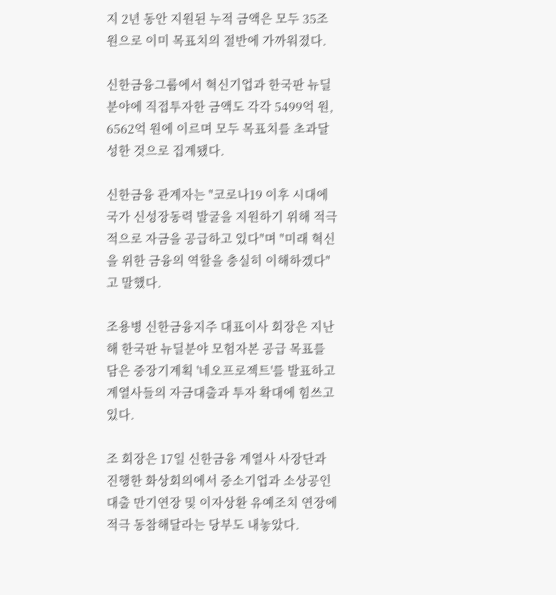지 2년 동안 지원된 누적 금액은 모두 35조 원으로 이미 목표치의 절반에 가까워졌다.

신한금융그룹에서 혁신기업과 한국판 뉴딜분야에 직접투자한 금액도 각각 5499억 원, 6562억 원에 이르며 모두 목표치를 초과달성한 것으로 집계됐다.

신한금융 관계자는 "코로나19 이후 시대에 국가 신성장동력 발굴을 지원하기 위해 적극적으로 자금을 공급하고 있다"며 "미래 혁신을 위한 금융의 역할을 충실히 이해하겠다"고 말했다.

조용병 신한금융지주 대표이사 회장은 지난해 한국판 뉴딜분야 모험자본 공급 목표를 담은 중장기계획 '네오프로젝트'를 발표하고 계열사들의 자금대출과 투자 확대에 힘쓰고 있다.

조 회장은 17일 신한금융 계열사 사장단과 진행한 화상회의에서 중소기업과 소상공인 대출 만기연장 및 이자상환 유예조치 연장에 적극 동참해달라는 당부도 내놓았다.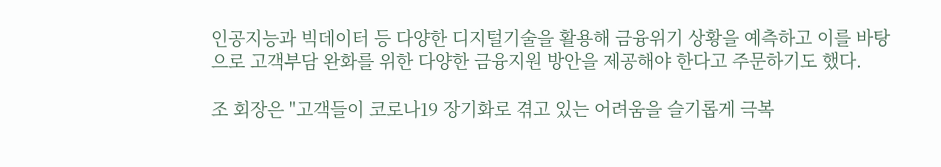인공지능과 빅데이터 등 다양한 디지털기술을 활용해 금융위기 상황을 예측하고 이를 바탕으로 고객부담 완화를 위한 다양한 금융지원 방안을 제공해야 한다고 주문하기도 했다.

조 회장은 "고객들이 코로나19 장기화로 겪고 있는 어려움을 슬기롭게 극복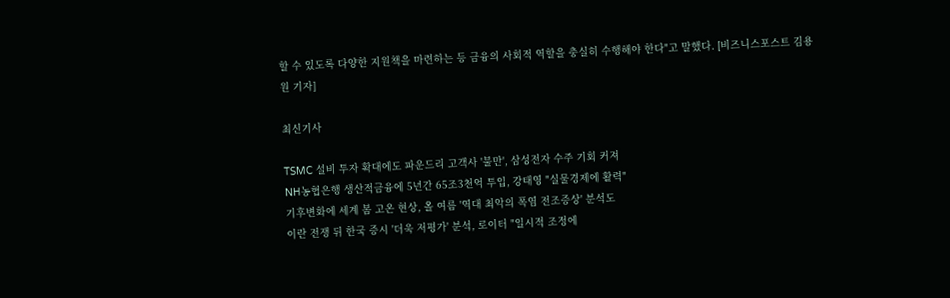할 수 있도록 다양한 지원책을 마련하는 등 금융의 사회적 역할을 충실히 수행해야 한다"고 말했다. [비즈니스포스트 김용원 기자]

최신기사

TSMC 설비 투자 확대에도 파운드리 고객사 '불만', 삼성전자 수주 기회 커져
NH농협은행 생산적금융에 5년간 65조3천억 투입, 강태영 "실물경제에 활력"
기후변화에 세계 봄 고온 현상, 올 여름 '역대 최악의 폭염 전조증상' 분석도
이란 전쟁 뒤 한국 증시 '더욱 저평가' 분석, 로이터 "일시적 조정에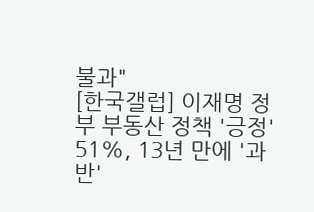불과"
[한국갤럽] 이재명 정부 부동산 정책 '긍정' 51%, 13년 만에 '과반'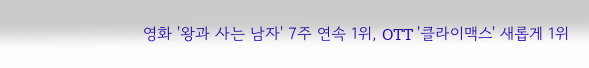영화 '왕과 사는 남자' 7주 연속 1위, OTT '클라이맥스' 새롭게 1위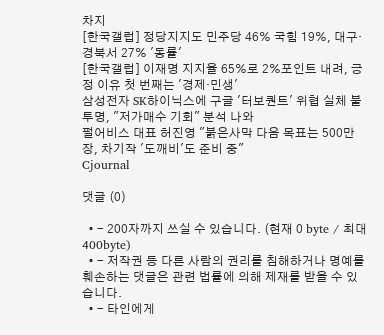차지
[한국갤럽] 정당지지도 민주당 46% 국힘 19%, 대구·경북서 27% '동률'
[한국갤럽] 이재명 지지율 65%로 2%포인트 내려, 긍정 이유 첫 번째는 '경제·민생'
삼성전자 SK하이닉스에 구글 '터보퀀트' 위협 실체 불투명, "저가매수 기회" 분석 나와
펄어비스 대표 허진영 "붉은사막 다음 목표는 500만 장, 차기작 '도깨비'도 준비 중"
Cjournal

댓글 (0)

  • - 200자까지 쓰실 수 있습니다. (현재 0 byte / 최대 400byte)
  • - 저작권 등 다른 사람의 권리를 침해하거나 명예를 훼손하는 댓글은 관련 법률에 의해 제재를 받을 수 있습니다.
  • - 타인에게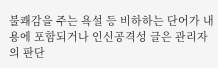불쾌감을 주는 욕설 등 비하하는 단어가 내용에 포함되거나 인신공격성 글은 관리자의 판단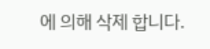에 의해 삭제 합니다.